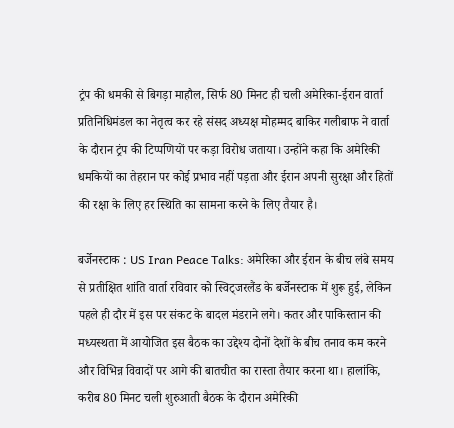ट्रंप की धमकी से बिगड़ा माहौल, सिर्फ 80 मिनट ही चली अमेरिका-ईरान वार्ता
प्रतिनिधिमंडल का नेतृत्व कर रहे संसद अध्यक्ष मोहम्मद बाकिर गलीबाफ ने वार्ता के दौरान ट्रंप की टिप्पणियों पर कड़ा विरोध जताया। उन्होंने कहा कि अमेरिकी धमकियों का तेहरान पर कोई प्रभाव नहीं पड़ता और ईरान अपनी सुरक्षा और हितों की रक्षा के लिए हर स्थिति का सामना करने के लिए तैयार है।

बर्जेनस्टाक : US Iran Peace Talks: अमेरिका और ईरान के बीच लंबे समय से प्रतीक्षित शांति वार्ता रविवार को स्विट्जरलैंड के बर्जेनस्टाक में शुरू हुई, लेकिन पहले ही दौर में इस पर संकट के बादल मंडराने लगे। कतर और पाकिस्तान की मध्यस्थता में आयोजित इस बैठक का उद्देश्य दोनों देशों के बीच तनाव कम करने और विभिन्न विवादों पर आगे की बातचीत का रास्ता तैयार करना था। हालांकि, करीब 80 मिनट चली शुरुआती बैठक के दौरान अमेरिकी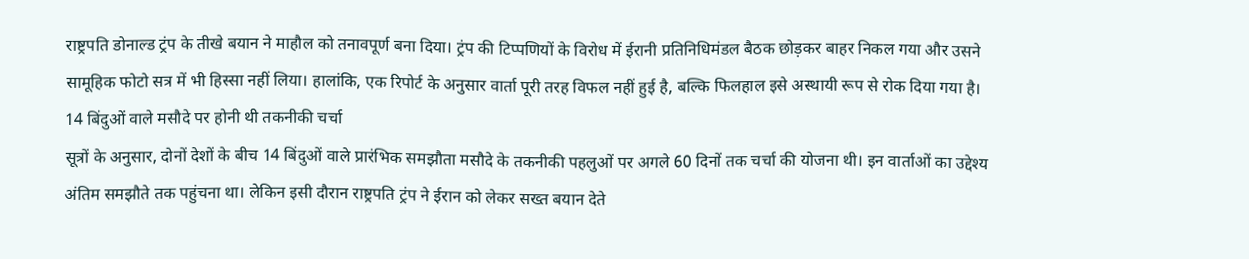राष्ट्रपति डोनाल्ड ट्रंप के तीखे बयान ने माहौल को तनावपूर्ण बना दिया। ट्रंप की टिप्पणियों के विरोध में ईरानी प्रतिनिधिमंडल बैठक छोड़कर बाहर निकल गया और उसने सामूहिक फोटो सत्र में भी हिस्सा नहीं लिया। हालांकि, एक रिपोर्ट के अनुसार वार्ता पूरी तरह विफल नहीं हुई है, बल्कि फिलहाल इसे अस्थायी रूप से रोक दिया गया है।
14 बिंदुओं वाले मसौदे पर होनी थी तकनीकी चर्चा
सूत्रों के अनुसार, दोनों देशों के बीच 14 बिंदुओं वाले प्रारंभिक समझौता मसौदे के तकनीकी पहलुओं पर अगले 60 दिनों तक चर्चा की योजना थी। इन वार्ताओं का उद्देश्य अंतिम समझौते तक पहुंचना था। लेकिन इसी दौरान राष्ट्रपति ट्रंप ने ईरान को लेकर सख्त बयान देते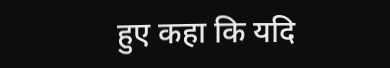हुए कहा कि यदि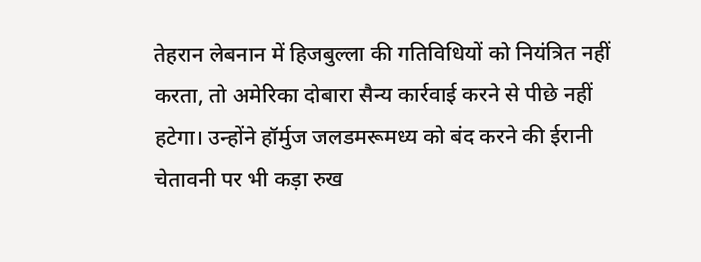तेहरान लेबनान में हिजबुल्ला की गतिविधियों को नियंत्रित नहीं करता, तो अमेरिका दोबारा सैन्य कार्रवाई करने से पीछे नहीं हटेगा। उन्होंने हॉर्मुज जलडमरूमध्य को बंद करने की ईरानी चेतावनी पर भी कड़ा रुख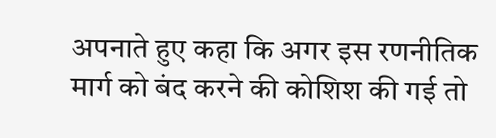अपनाते हुए कहा कि अगर इस रणनीतिक मार्ग को बंद करने की कोशिश की गई तो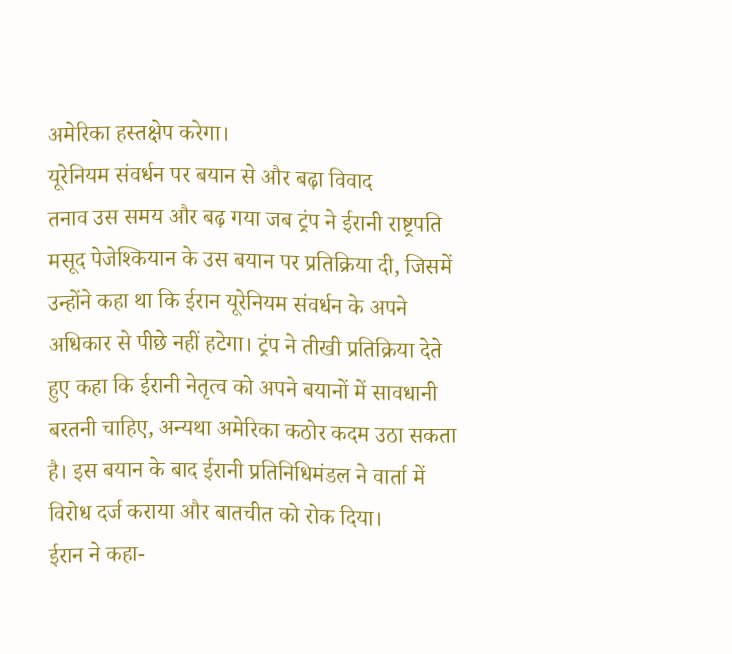अमेरिका हस्तक्षेप करेगा।
यूरेनियम संवर्धन पर बयान से और बढ़ा विवाद
तनाव उस समय और बढ़ गया जब ट्रंप ने ईरानी राष्ट्रपति मसूद पेजेश्कियान के उस बयान पर प्रतिक्रिया दी, जिसमें उन्होंने कहा था कि ईरान यूरेनियम संवर्धन के अपने अधिकार से पीछे नहीं हटेगा। ट्रंप ने तीखी प्रतिक्रिया देते हुए कहा कि ईरानी नेतृत्व को अपने बयानों में सावधानी बरतनी चाहिए, अन्यथा अमेरिका कठोर कदम उठा सकता है। इस बयान के बाद ईरानी प्रतिनिधिमंडल ने वार्ता में विरोध दर्ज कराया और बातचीत को रोक दिया।
ईरान ने कहा-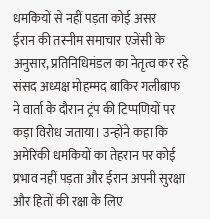धमकियों से नहीं पड़ता कोई असर
ईरान की तस्नीम समाचार एजेंसी के अनुसार, प्रतिनिधिमंडल का नेतृत्व कर रहे संसद अध्यक्ष मोहम्मद बाकिर गलीबाफ ने वार्ता के दौरान ट्रंप की टिप्पणियों पर कड़ा विरोध जताया। उन्होंने कहा कि अमेरिकी धमकियों का तेहरान पर कोई प्रभाव नहीं पड़ता और ईरान अपनी सुरक्षा और हितों की रक्षा के लिए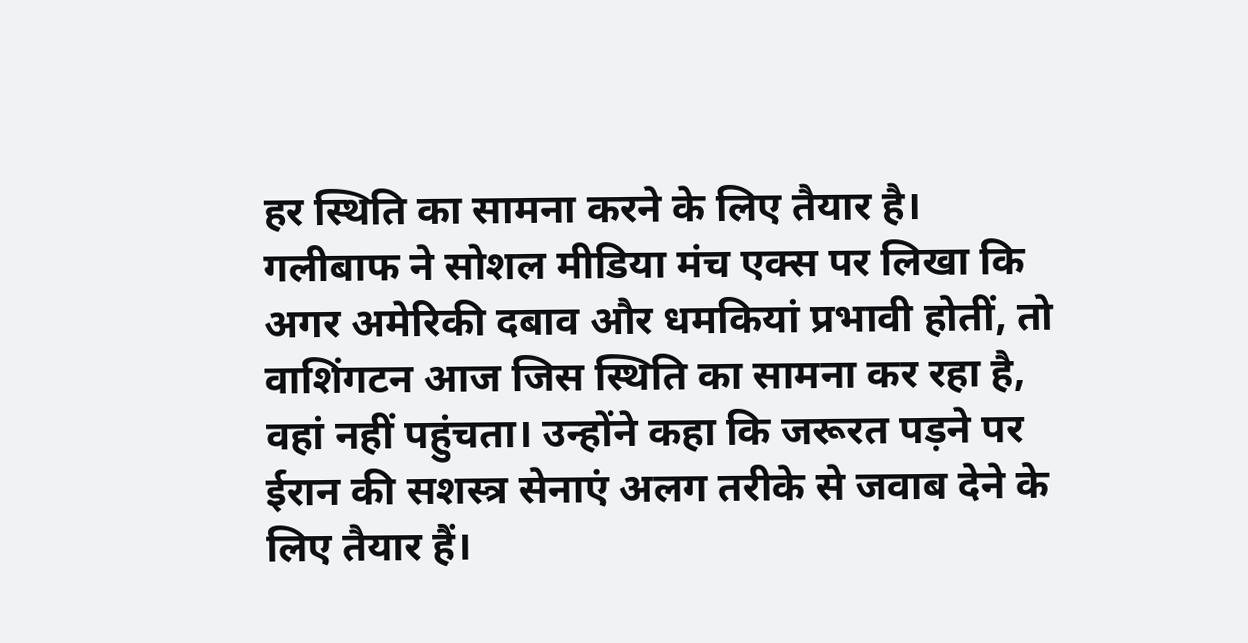हर स्थिति का सामना करने के लिए तैयार है। गलीबाफ ने सोशल मीडिया मंच एक्स पर लिखा कि अगर अमेरिकी दबाव और धमकियां प्रभावी होतीं, तो वाशिंगटन आज जिस स्थिति का सामना कर रहा है, वहां नहीं पहुंचता। उन्होंने कहा कि जरूरत पड़ने पर ईरान की सशस्त्र सेनाएं अलग तरीके से जवाब देने के लिए तैयार हैं।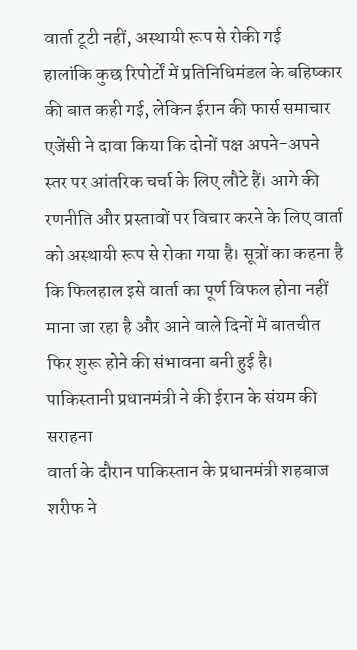वार्ता टूटी नहीं, अस्थायी रूप से रोकी गई
हालांकि कुछ रिपोर्टों में प्रतिनिधिमंडल के बहिष्कार की बात कही गई, लेकिन ईरान की फार्स समाचार एजेंसी ने दावा किया कि दोनों पक्ष अपने-अपने स्तर पर आंतरिक चर्चा के लिए लौटे हैं। आगे की रणनीति और प्रस्तावों पर विचार करने के लिए वार्ता को अस्थायी रूप से रोका गया है। सूत्रों का कहना है कि फिलहाल इसे वार्ता का पूर्ण विफल होना नहीं माना जा रहा है और आने वाले दिनों में बातचीत फिर शुरू होने की संभावना बनी हुई है।
पाकिस्तानी प्रधानमंत्री ने की ईरान के संयम की सराहना
वार्ता के दौरान पाकिस्तान के प्रधानमंत्री शहबाज शरीफ ने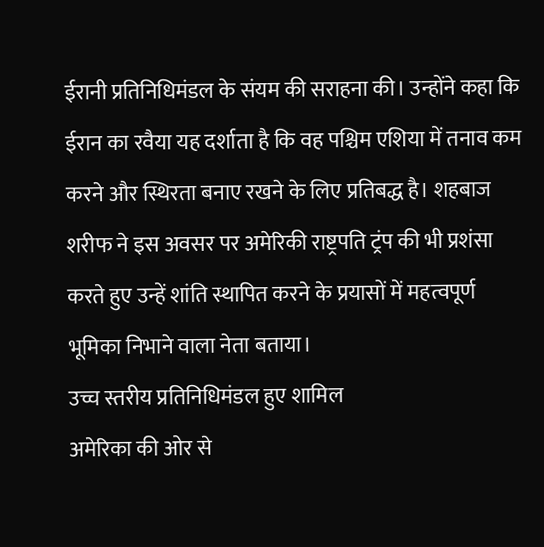ईरानी प्रतिनिधिमंडल के संयम की सराहना की। उन्होंने कहा कि ईरान का रवैया यह दर्शाता है कि वह पश्चिम एशिया में तनाव कम करने और स्थिरता बनाए रखने के लिए प्रतिबद्ध है। शहबाज शरीफ ने इस अवसर पर अमेरिकी राष्ट्रपति ट्रंप की भी प्रशंसा करते हुए उन्हें शांति स्थापित करने के प्रयासों में महत्वपूर्ण भूमिका निभाने वाला नेता बताया।
उच्च स्तरीय प्रतिनिधिमंडल हुए शामिल
अमेरिका की ओर से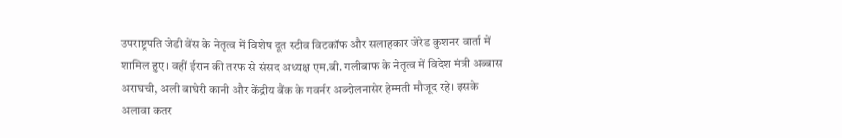उपराष्ट्रपति जेडी वेंस के नेतृत्व में विशेष दूत स्टीव विटकॉफ और सलाहकार जेरेड कुशनर वार्ता में शामिल हुए। वहीं ईरान की तरफ से संसद अध्यक्ष एम.बी. गलीबाफ के नेतृत्व में विदेश मंत्री अब्बास अराघची, अली बाघेरी कानी और केंद्रीय बैंक के गवर्नर अब्दोलनासेर हेम्मती मौजूद रहे। इसके अलावा कतर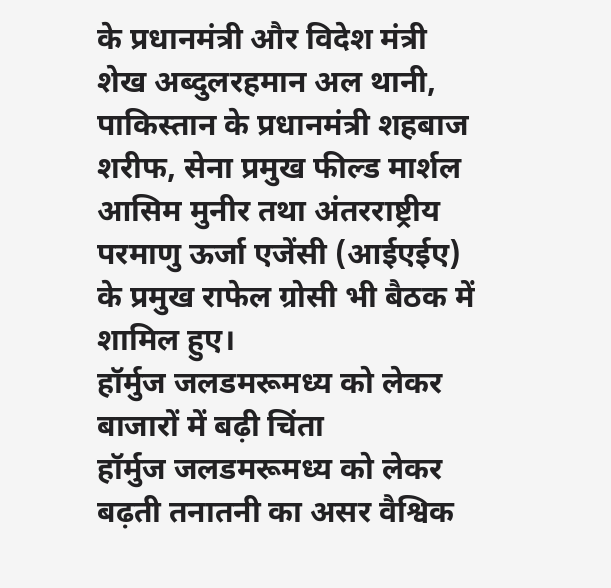के प्रधानमंत्री और विदेश मंत्री शेख अब्दुलरहमान अल थानी, पाकिस्तान के प्रधानमंत्री शहबाज शरीफ, सेना प्रमुख फील्ड मार्शल आसिम मुनीर तथा अंतरराष्ट्रीय परमाणु ऊर्जा एजेंसी (आईएईए) के प्रमुख राफेल ग्रोसी भी बैठक में शामिल हुए।
हॉर्मुज जलडमरूमध्य को लेकर बाजारों में बढ़ी चिंता
हॉर्मुज जलडमरूमध्य को लेकर बढ़ती तनातनी का असर वैश्विक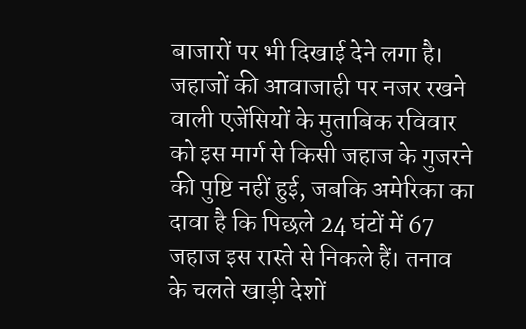बाजारों पर भी दिखाई देने लगा है। जहाजों की आवाजाही पर नजर रखने वाली एजेंसियों के मुताबिक रविवार को इस मार्ग से किसी जहाज के गुजरने की पुष्टि नहीं हुई, जबकि अमेरिका का दावा है कि पिछले 24 घंटों में 67 जहाज इस रास्ते से निकले हैं। तनाव के चलते खाड़ी देशों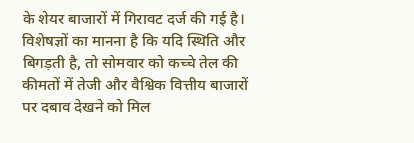के शेयर बाजारों में गिरावट दर्ज की गई है। विशेषज्ञों का मानना है कि यदि स्थिति और बिगड़ती है, तो सोमवार को कच्चे तेल की कीमतों में तेजी और वैश्विक वित्तीय बाजारों पर दबाव देखने को मिल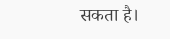सकता है।